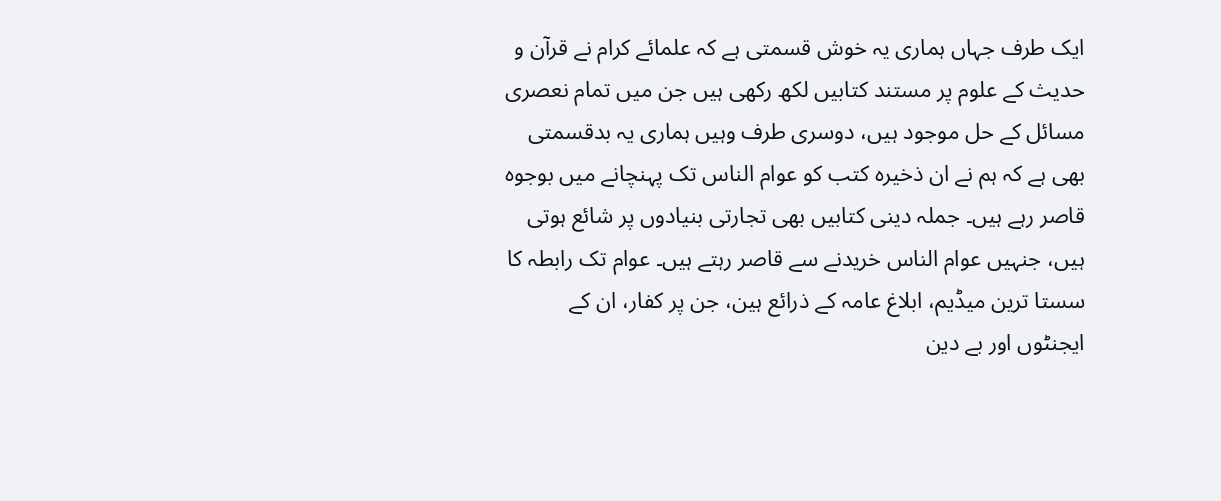ایک طرف جہاں ہماری یہ خوش قسمتی ہے کہ علمائے کرام نے قرآن و حدیث کے علوم پر مستند کتابیں لکھ رکھی ہیں جن میں تمام نعصری مسائل کے حل موجود ہیں، دوسری طرف وہیں ہماری یہ بدقسمتی بھی ہے کہ ہم نے ان ذخیرہ کتب کو عوام الناس تک پہنچانے میں بوجوہ قاصر رہے ہیں۔ جملہ دینی کتابیں بھی تجارتی بنیادوں پر شائع ہوتی ہیں، جنہیں عوام الناس خریدنے سے قاصر رہتے ہیں۔ عوام تک رابطہ کا سستا ترین میڈیم، ابلاغ عامہ کے ذرائع ہین، جن پر کفار، ان کے ایجنٹوں اور بے دین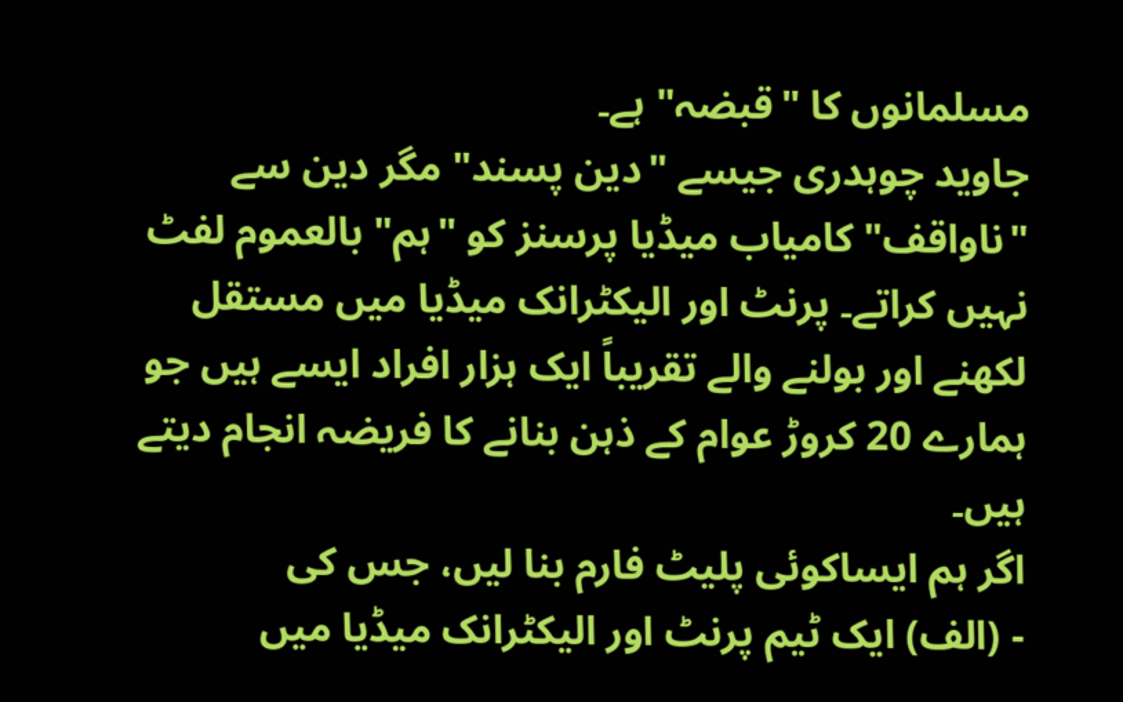مسلمانوں کا "قبضہ" ہے۔
جاوید چوہدری جیسے "دین پسند" مگر دین سے "ناواقف" کامیاب میڈیا پرسنز کو "ہم" بالعموم لفٹ نہیں کراتے۔ پرنٹ اور الیکٹرانک میڈیا میں مستقل لکھنے اور بولنے والے تقریباً ایک ہزار افراد ایسے ہیں جو ہمارے 20 کروڑ عوام کے ذہن بنانے کا فریضہ انجام دیتے ہیں۔
اگر ہم ایساکوئی پلیٹ فارم بنا لیں، جس کی
- (الف) ایک ٹیم پرنٹ اور الیکٹرانک میڈیا میں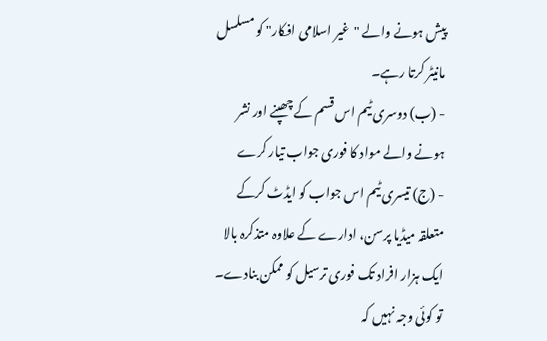پیش ہونے والے "غیر اسلامی افکار" کو مسلسل مانیٹر کرتا رہے۔
- (ب) دوسری ٹیم اس قسم کے چھپنے اور نشر ہونے والے مواد کا فوری جواب تیار کرے
- (ج) تیسری ٹیم اس جواب کو ایڈٹ کرکے متعلقہ میڈیا پرسن، ادارے کے علاوہ متذکرہ بالا ایک ہزار افراد تک فوری ترسیل کو ممکن بنادے۔ تو کوئی وجہ نہیں کہ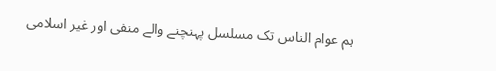ہم عوام الناس تک مسلسل پہنچنے والے منفی اور غیر اسلامی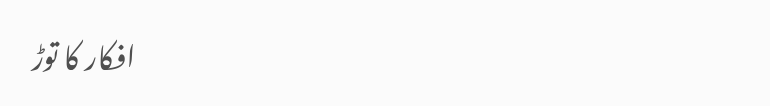افکار کا توڑ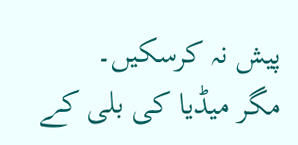پیش نہ کرسکیں۔
مگر میڈیا کی بلی کے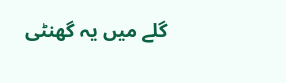گلے میں یہ گھنٹی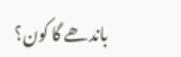باندھے گا کون؟